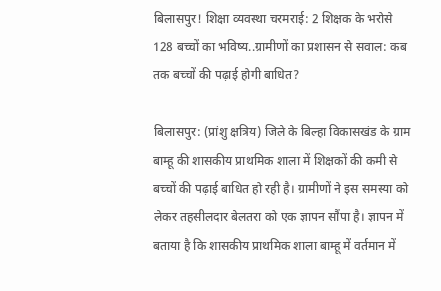बिलासपुर! शिक्षा व्यवस्था चरमराई: 2 शिक्षक के भरोसे 128 बच्चों का भविष्य..ग्रामीणों का प्रशासन से सवाल: कब तक बच्चों की पढ़ाई होगी बाधित?

बिलासपुर: (प्रांशु क्षत्रिय) जिले के बिल्हा विकासखंड के ग्राम बाम्हू की शासकीय प्राथमिक शाला में शिक्षकों की कमी से बच्चों की पढ़ाई बाधित हो रही है। ग्रामीणों ने इस समस्या को लेकर तहसीलदार बेलतरा को एक ज्ञापन सौंपा है। ज्ञापन में बताया है कि शासकीय प्राथमिक शाला बाम्हू में वर्तमान में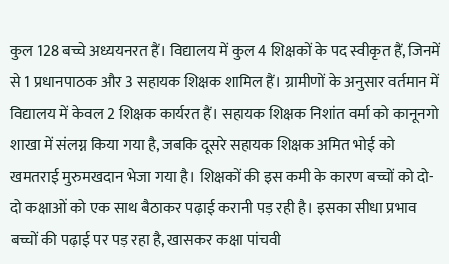कुल 128 बच्चे अध्ययनरत हैं। विद्यालय में कुल 4 शिक्षकों के पद स्वीकृत हैं, जिनमें से 1 प्रधानपाठक और 3 सहायक शिक्षक शामिल हैं। ग्रामीणों के अनुसार वर्तमान में विद्यालय में केवल 2 शिक्षक कार्यरत हैं। सहायक शिक्षक निशांत वर्मा को कानूनगो शाखा में संलग्न किया गया है, जबकि दूसरे सहायक शिक्षक अमित भोई को खमतराई मुरुमखदान भेजा गया है। शिक्षकों की इस कमी के कारण बच्चों को दो-दो कक्षाओं को एक साथ बैठाकर पढ़ाई करानी पड़ रही है। इसका सीधा प्रभाव बच्चों की पढ़ाई पर पड़ रहा है, खासकर कक्षा पांचवी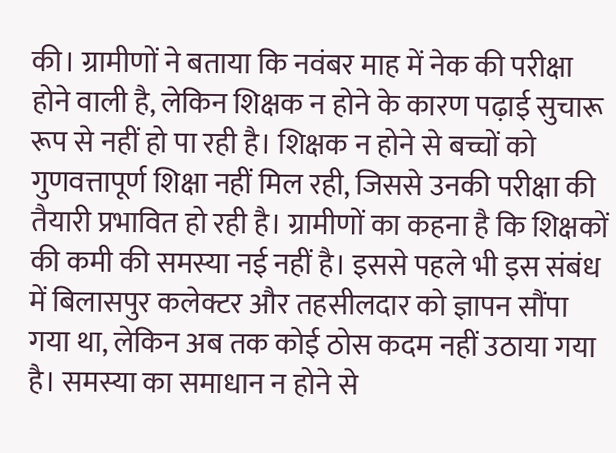की। ग्रामीणों ने बताया कि नवंबर माह में नेक की परीक्षा होने वाली है, लेकिन शिक्षक न होने के कारण पढ़ाई सुचारू रूप से नहीं हो पा रही है। शिक्षक न होने से बच्चों को गुणवत्तापूर्ण शिक्षा नहीं मिल रही, जिससे उनकी परीक्षा की तैयारी प्रभावित हो रही है। ग्रामीणों का कहना है कि शिक्षकों की कमी की समस्या नई नहीं है। इससे पहले भी इस संबंध में बिलासपुर कलेक्टर और तहसीलदार को ज्ञापन सौंपा गया था, लेकिन अब तक कोई ठोस कदम नहीं उठाया गया है। समस्या का समाधान न होने से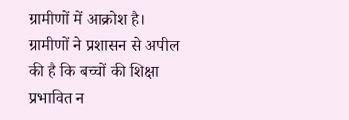ग्रामीणों में आक्रोश है। ग्रामीणों ने प्रशासन से अपील की है कि बच्चों की शिक्षा प्रभावित न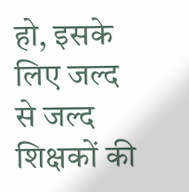हो, इसके लिए जल्द से जल्द शिक्षकों की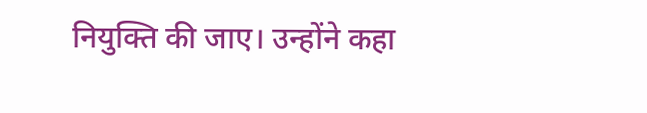नियुक्ति की जाए। उन्होंने कहा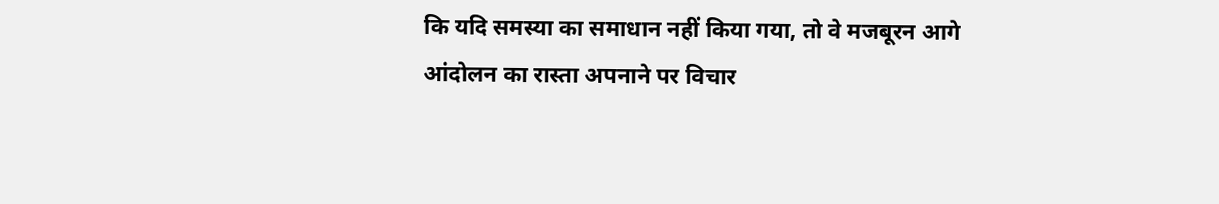कि यदि समस्या का समाधान नहीं किया गया, तो वे मजबूरन आगे आंदोलन का रास्ता अपनाने पर विचार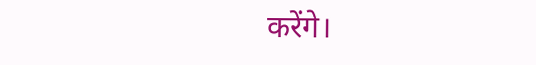करेंगे।